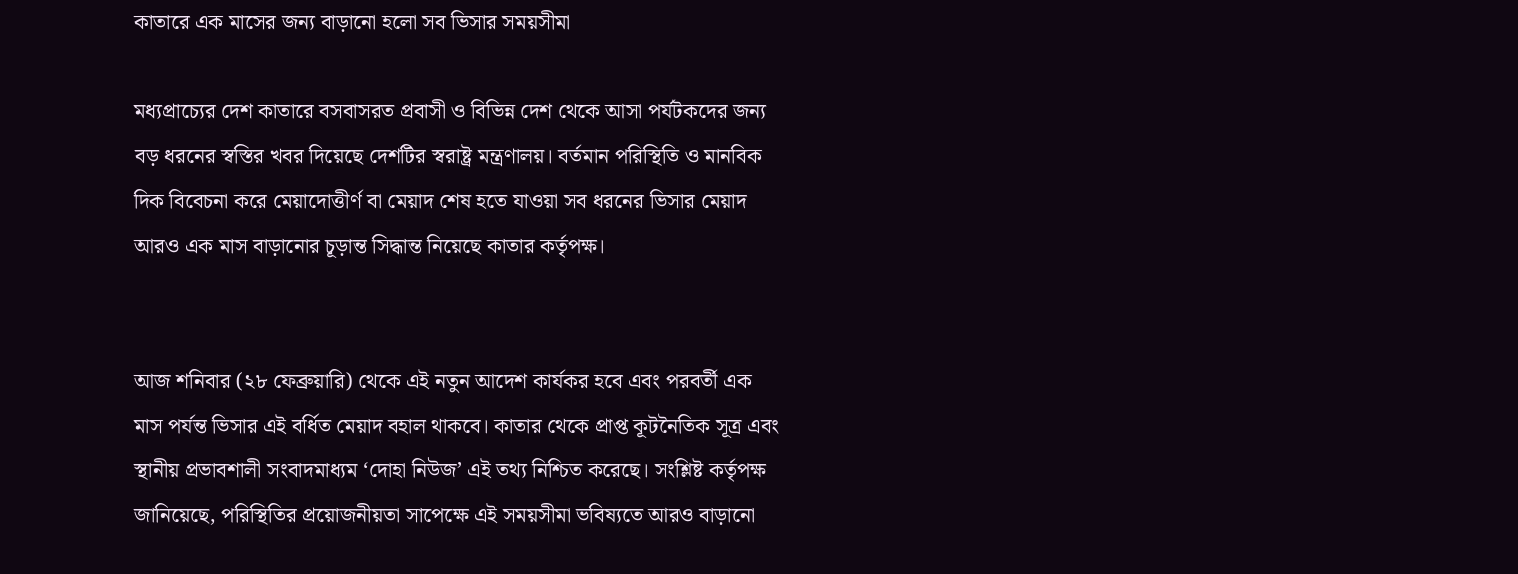কাতারে এক মাসের জন্য বাড়ানো হলো সব ভিসার সময়সীমা

মধ্যপ্রাচ্যের দেশ কাতারে বসবাসরত প্রবাসী ও বিভিন্ন দেশ থেকে আসা পর্যটকদের জন্য বড় ধরনের স্বস্তির খবর দিয়েছে দেশটির স্বরাষ্ট্র মন্ত্রণালয়। বর্তমান পরিস্থিতি ও মানবিক দিক বিবেচনা করে মেয়াদোত্তীর্ণ বা মেয়াদ শেষ হতে যাওয়া সব ধরনের ভিসার মেয়াদ আরও এক মাস বাড়ানোর চূড়ান্ত সিদ্ধান্ত নিয়েছে কাতার কর্তৃপক্ষ।


আজ শনিবার (২৮ ফেব্রুয়ারি) থেকে এই নতুন আদেশ কার্যকর হবে এবং পরবর্তী এক মাস পর্যন্ত ভিসার এই বর্ধিত মেয়াদ বহাল থাকবে। কাতার থেকে প্রাপ্ত কূটনৈতিক সূত্র এবং স্থানীয় প্রভাবশালী সংবাদমাধ্যম ‘দোহা নিউজ’ এই তথ্য নিশ্চিত করেছে। সংশ্লিষ্ট কর্তৃপক্ষ জানিয়েছে, পরিস্থিতির প্রয়োজনীয়তা সাপেক্ষে এই সময়সীমা ভবিষ্যতে আরও বাড়ানো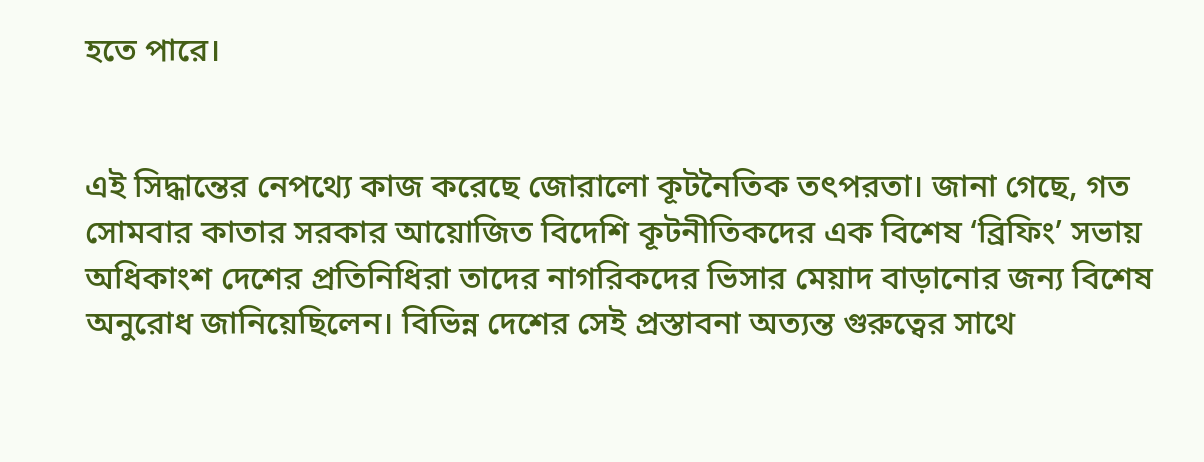হতে পারে।


এই সিদ্ধান্তের নেপথ্যে কাজ করেছে জোরালো কূটনৈতিক তৎপরতা। জানা গেছে, গত সোমবার কাতার সরকার আয়োজিত বিদেশি কূটনীতিকদের এক বিশেষ ‘ব্রিফিং’ সভায় অধিকাংশ দেশের প্রতিনিধিরা তাদের নাগরিকদের ভিসার মেয়াদ বাড়ানোর জন্য বিশেষ অনুরোধ জানিয়েছিলেন। বিভিন্ন দেশের সেই প্রস্তাবনা অত্যন্ত গুরুত্বের সাথে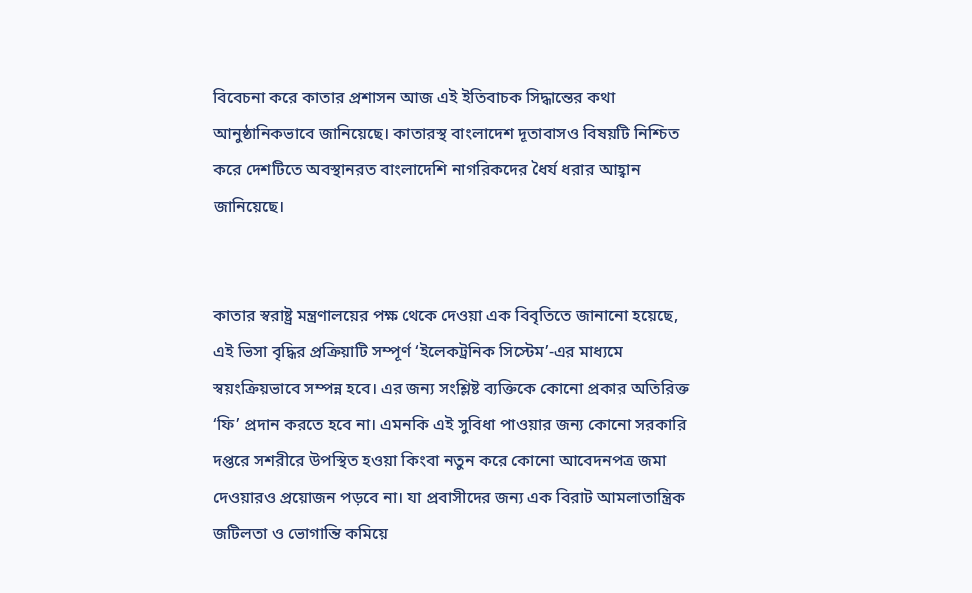বিবেচনা করে কাতার প্রশাসন আজ এই ইতিবাচক সিদ্ধান্তের কথা আনুষ্ঠানিকভাবে জানিয়েছে। কাতারস্থ বাংলাদেশ দূতাবাসও বিষয়টি নিশ্চিত করে দেশটিতে অবস্থানরত বাংলাদেশি নাগরিকদের ধৈর্য ধরার আহ্বান জানিয়েছে।


কাতার স্বরাষ্ট্র মন্ত্রণালয়ের পক্ষ থেকে দেওয়া এক বিবৃতিতে জানানো হয়েছে, এই ভিসা বৃদ্ধির প্রক্রিয়াটি সম্পূর্ণ ‘ইলেকট্রনিক সিস্টেম’-এর মাধ্যমে স্বয়ংক্রিয়ভাবে সম্পন্ন হবে। এর জন্য সংশ্লিষ্ট ব্যক্তিকে কোনো প্রকার অতিরিক্ত ‘ফি’ প্রদান করতে হবে না। এমনকি এই সুবিধা পাওয়ার জন্য কোনো সরকারি দপ্তরে সশরীরে উপস্থিত হওয়া কিংবা নতুন করে কোনো আবেদনপত্র জমা দেওয়ারও প্রয়োজন পড়বে না। যা প্রবাসীদের জন্য এক বিরাট আমলাতান্ত্রিক জটিলতা ও ভোগান্তি কমিয়ে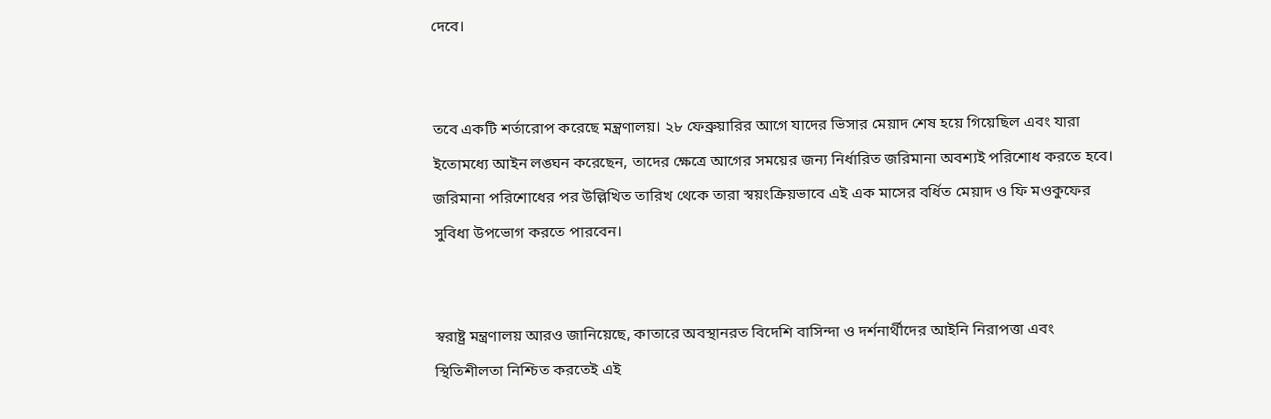দেবে।


তবে একটি শর্তারোপ করেছে মন্ত্রণালয়। ২৮ ফেব্রুয়ারির আগে যাদের ভিসার মেয়াদ শেষ হয়ে গিয়েছিল এবং যারা ইতোমধ্যে আইন লঙ্ঘন করেছেন, তাদের ক্ষেত্রে আগের সময়ের জন্য নির্ধারিত জরিমানা অবশ্যই পরিশোধ করতে হবে। জরিমানা পরিশোধের পর উল্লিখিত তারিখ থেকে তারা স্বয়ংক্রিয়ভাবে এই এক মাসের বর্ধিত মেয়াদ ও ফি মওকুফের সুবিধা উপভোগ করতে পারবেন।


স্বরাষ্ট্র মন্ত্রণালয় আরও জানিয়েছে, কাতারে অবস্থানরত বিদেশি বাসিন্দা ও দর্শনার্থীদের আইনি নিরাপত্তা এবং স্থিতিশীলতা নিশ্চিত করতেই এই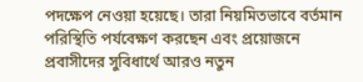পদক্ষেপ নেওয়া হয়েছে। তারা নিয়মিতভাবে বর্তমান পরিস্থিতি পর্যবেক্ষণ করছেন এবং প্রয়োজনে প্রবাসীদের সুবিধার্থে আরও নতুন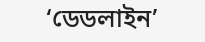‘ডেডলাইন’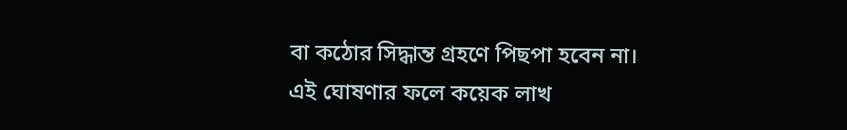বা কঠোর সিদ্ধান্ত গ্রহণে পিছপা হবেন না। এই ঘোষণার ফলে কয়েক লাখ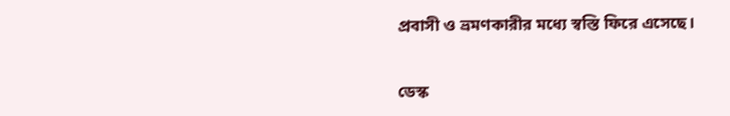প্রবাসী ও ভ্রমণকারীর মধ্যে স্বস্তি ফিরে এসেছে।


ডেস্ক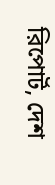রিপোর্ট, দেশ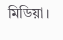মিডিয়া।